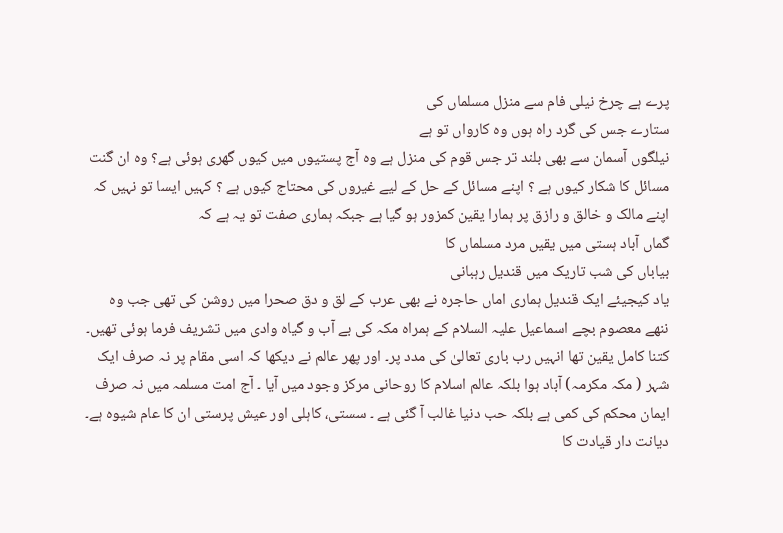پرے ہے چرخ نیلی فام سے منزل مسلماں کی
ستارے جس کی گرد راہ ہوں وہ کارواں تو ہے
نیلگوں آسمان سے بھی بلند تر جس قوم کی منزل ہے وہ آج پستیوں میں کیوں گھری ہوئی ہے؟ وہ ان گنت مسائل کا شکار کیوں ہے ؟ اپنے مسائل کے حل کے لیے غیروں کی محتاج کیوں ہے ؟ کہیں ایسا تو نہیں کہ اپنے مالک و خالق و رازق پر ہمارا یقین کمزور ہو گیا ہے جبکہ ہماری صفت تو یہ ہے کہ
گماں آباد ہستی میں یقیں مرد مسلماں کا
بیاباں کی شب تاریک میں قندیل رہبانی
یاد کیجیئے ایک قندیل ہماری اماں حاجرہ نے بھی عرب کے لق و دق صحرا میں روشن کی تھی جب وہ ننھے معصوم بچے اسماعیل علیہ السلام کے ہمراہ مکہ کی بے آب و گیاہ وادی میں تشریف فرما ہوئی تھیں۔ کتنا کامل یقین تھا انہیں رب باری تعالیٰ کی مدد پر۔ اور پھر عالم نے دیکھا کہ اسی مقام پر نہ صرف ایک شہر ( مکہ مکرمہ) آباد ہوا بلکہ عالم اسلام کا روحانی مرکز وجود میں آیا ۔ آج امت مسلمہ میں نہ صرف ایمان محکم کی کمی ہے بلکہ حب دنیا غالب آ گئی ہے ۔ سستی، کاہلی اور عیش پرستی ان کا عام شیوہ ہے۔ دیانت دار قیادت کا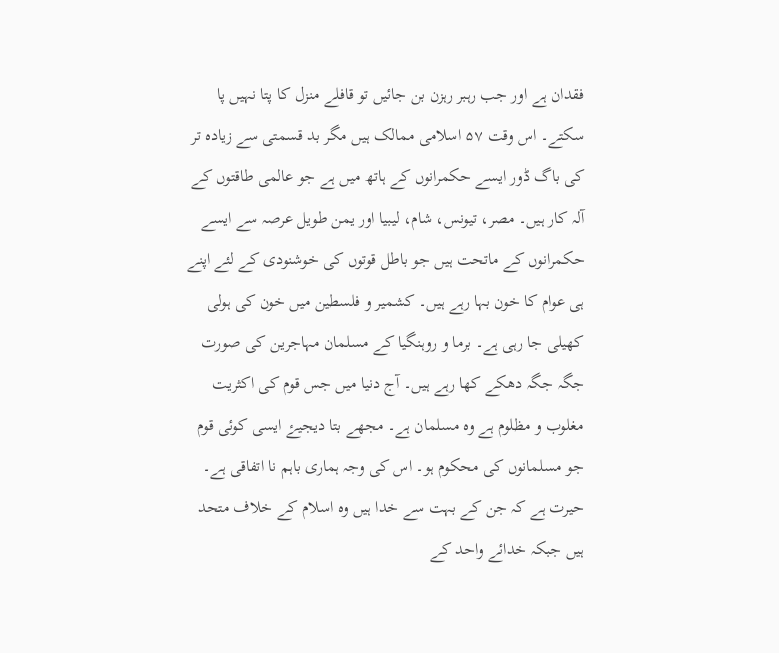فقدان ہے اور جب رہبر رہزن بن جائیں تو قافلے منزل کا پتا نہیں پا سکتے۔ اس وقت ۵۷ اسلامی ممالک ہیں مگر بد قسمتی سے زیادہ تر کی باگ ڈور ایسے حکمرانوں کے ہاتھ میں ہے جو عالمی طاقتوں کے آلہ کار ہیں۔ مصر، تیونس، شام، لیبیا اور یمن طویل عرصہ سے ایسے حکمرانوں کے ماتحت ہیں جو باطل قوتوں کی خوشنودی کے لئے اپنے ہی عوام کا خون بہا رہے ہیں۔ کشمیر و فلسطین میں خون کی ہولی کھیلی جا رہی ہے۔ برما و روہنگیا کے مسلمان مہاجرین کی صورت جگہ جگہ دھکے کھا رہے ہیں۔ آج دنیا میں جس قوم کی اکثریت مغلوب و مظلوم ہے وہ مسلمان ہے۔ مجھے بتا دیجیۓ ایسی کوئی قوم جو مسلمانوں کی محکوم ہو۔ اس کی وجہ ہماری باہم نا اتفاقی ہے۔ حیرت ہے کہ جن کے بہت سے خدا ہیں وہ اسلام کے خلاف متحد ہیں جبکہ خدائے واحد کے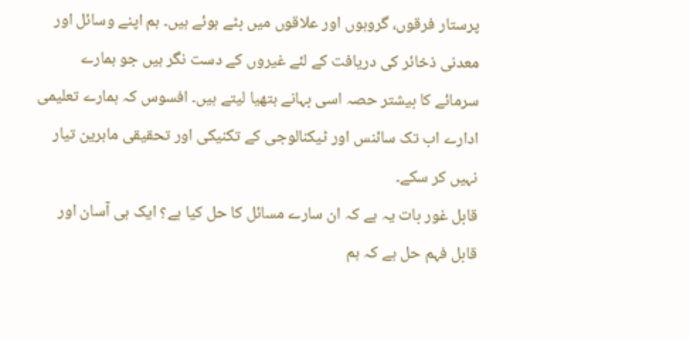پرستار فرقوں، گروہوں اور علاقوں میں بٹے ہوئے ہیں۔ ہم اپنے وسائل اور معدنی ذخائر کی دریافت کے لئے غیروں کے دست نگر ہیں جو ہمارے سرمائے کا بیشتر حصہ اسی بہانے ہتھیا لیتے ہیں۔ افسوس کہ ہمارے تعلیمی ادارے اب تک سائنس اور ٹیکنالوجی کے تکنیکی اور تحقیقی ماہرین تیار نہیں کر سکے۔
قابل غور بات یہ ہے کہ ان سارے مسائل کا حل کیا ہے؟ ایک ہی آسان اور قابل فہم حل ہے کہ ہم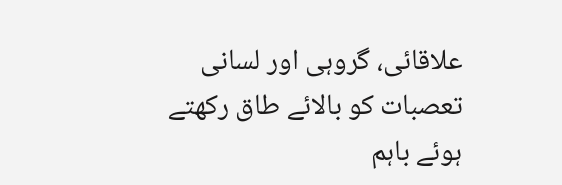علاقائی، گروہی اور لسانی تعصبات کو بالائے طاق رکھتے ہوئے باہم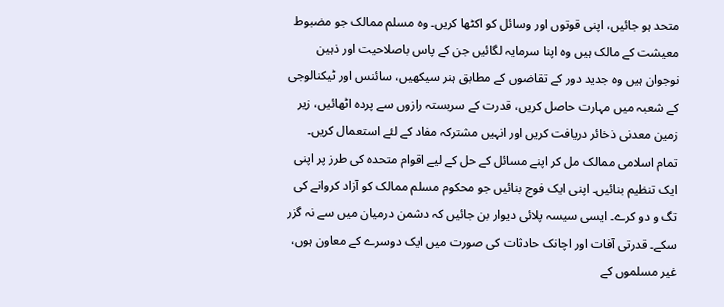متحد ہو جائیں، اپنی قوتوں اور وسائل کو اکٹھا کریں۔ وہ مسلم ممالک جو مضبوط معیشت کے مالک ہیں وہ اپنا سرمایہ لگائیں جن کے پاس باصلاحیت اور ذہین نوجوان ہیں وہ جدید دور کے تقاضوں کے مطابق ہنر سیکھیں، سائنس اور ٹیکنالوجی کے شعبہ میں مہارت حاصل کریں، قدرت کے سربستہ رازوں سے پردہ اٹھائیں، زیر زمین معدنی ذخائر دریافت کریں اور انہیں مشترکہ مفاد کے لئے استعمال کریں۔ تمام اسلامی ممالک مل کر اپنے مسائل کے حل کے لیے اقوام متحدہ کی طرز پر اپنی ایک تنظیم بنائیں۔ اپنی ایک فوج بنائیں جو محکوم مسلم ممالک کو آزاد کروانے کی تگ و دو کرے۔ ایسی سیسہ پلائی دیوار بن جائیں کہ دشمن درمیان میں سے نہ گزر سکے۔ قدرتی آفات اور اچانک حادثات کی صورت میں ایک دوسرے کے معاون ہوں، غیر مسلموں کے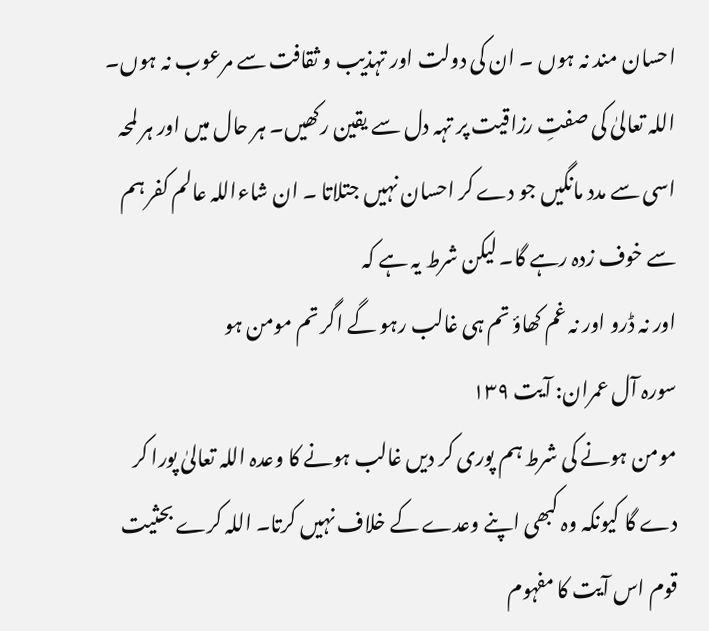احسان مند نہ ہوں ۔ ان کی دولت اور تہذیب و ثقافت سے مرعوب نہ ہوں۔ اللہ تعالیٰ کی صفتِ رزاقیت پر تہہ دل سے یقین رکھیں۔ ہر حال میں اور ہر لمحہ اسی سے مدد مانگیں جو دے کر احسان نہیں جتلاتا ۔ ان شاءاللہ عالم کفر ہم سے خوف زدہ رہے گا۔ لیکن شرط یہ ہے کہ
اور نہ ڈرو اور نہ غم کھاؤ تم ہی غالب رہو گے اگر تم مومن ہو
سورہ آل عمران: آیت ۱۳۹
مومن ہونے کی شرط ہم پوری کر دیں غالب ہونے کا وعدہ اللہ تعالیٰ پورا کر دے گا کیونکہ وہ کبھی اپنے وعدے کے خلاف نہیں کرتا۔ اللہ کرے بحثیت قوم اس آیت کا مفہوم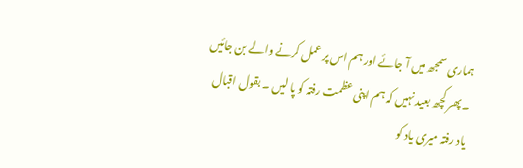ہماری سمجھ میں آ جائے اور ہم اس پر عمل کرنے والے بن جائیں ۔ پھر کچھ بعید نہیں کہ ہم اپنی عظمت رفتہ کو پا لیں ۔ بقول اقبال
یاد رفتہ میری یاد کو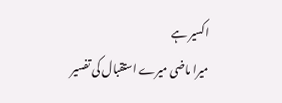اکسیر ہے
میرا ماضی میرے استقبال کی تفسیر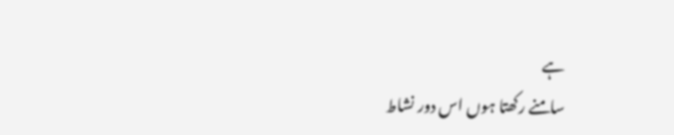ہے
سامنے رکھتا ہوں اس دور نشاط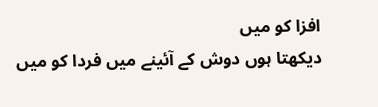افزا کو میں
دیکھتا ہوں دوش کے آئینے میں فردا کو میں